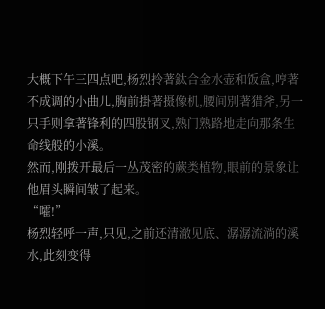大概下午三四点吧,杨烈拎著鈦合金水壶和饭盒,哼著不成调的小曲儿,胸前掛著摄像机,腰间別著猎斧,另一只手则拿著锋利的四股钢叉,熟门熟路地走向那条生命线般的小溪。
然而,刚拨开最后一丛茂密的蕨类植物,眼前的景象让他眉头瞬间皱了起来。
“嚯!”
杨烈轻呼一声,只见,之前还清澈见底、潺潺流淌的溪水,此刻变得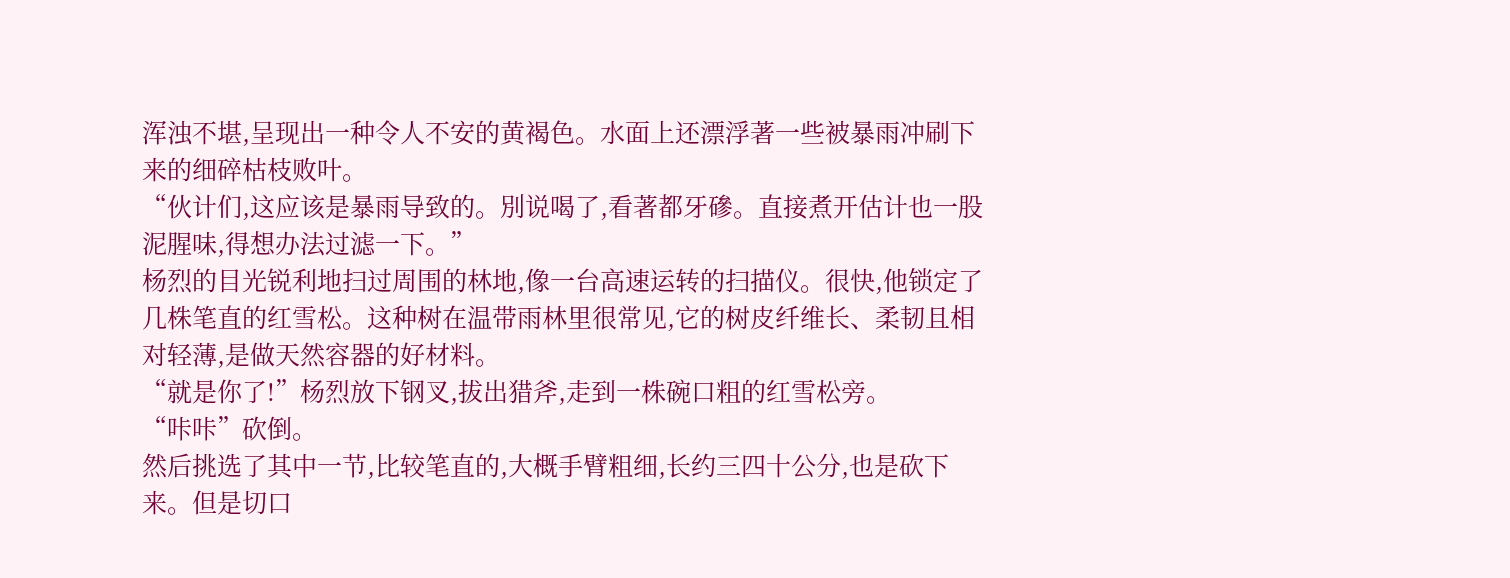浑浊不堪,呈现出一种令人不安的黄褐色。水面上还漂浮著一些被暴雨冲刷下来的细碎枯枝败叶。
“伙计们,这应该是暴雨导致的。別说喝了,看著都牙磣。直接煮开估计也一股泥腥味,得想办法过滤一下。”
杨烈的目光锐利地扫过周围的林地,像一台高速运转的扫描仪。很快,他锁定了几株笔直的红雪松。这种树在温带雨林里很常见,它的树皮纤维长、柔韧且相对轻薄,是做天然容器的好材料。
“就是你了!”杨烈放下钢叉,拔出猎斧,走到一株碗口粗的红雪松旁。
“咔咔”砍倒。
然后挑选了其中一节,比较笔直的,大概手臂粗细,长约三四十公分,也是砍下来。但是切口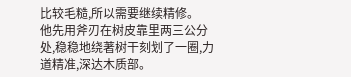比较毛糙,所以需要继续精修。
他先用斧刃在树皮靠里两三公分处,稳稳地绕著树干刻划了一圈,力道精准,深达木质部。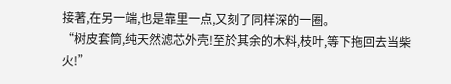接著,在另一端,也是靠里一点,又刻了同样深的一圈。
“树皮套筒,纯天然滤芯外壳!至於其余的木料,枝叶,等下拖回去当柴火!”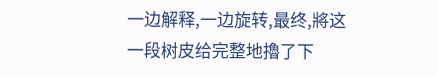一边解释,一边旋转,最终,將这一段树皮给完整地擼了下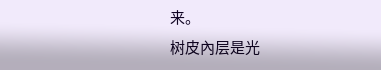来。
树皮內层是光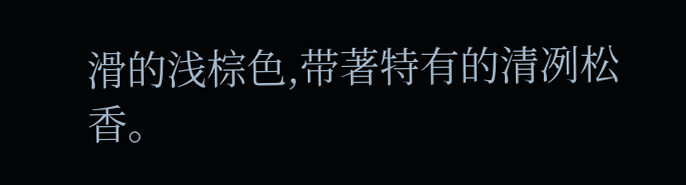滑的浅棕色,带著特有的清冽松香。